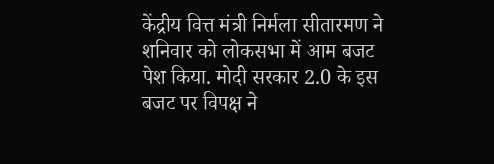केंद्रीय वित्त मंत्री निर्मला सीतारमण ने शनिवार को लोकसभा में आम बजट पेश किया. मोदी सरकार 2.0 के इस बजट पर विपक्ष ने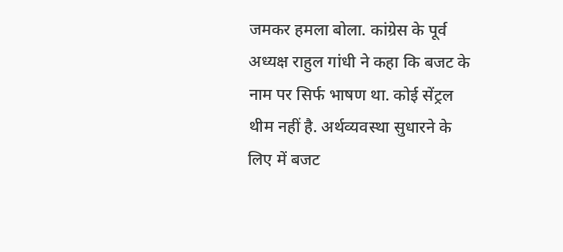जमकर हमला बोला. कांग्रेस के पूर्व अध्यक्ष राहुल गांधी ने कहा कि बजट के नाम पर सिर्फ भाषण था. कोई सेंट्रल थीम नहीं है. अर्थव्यवस्था सुधारने के लिए में बजट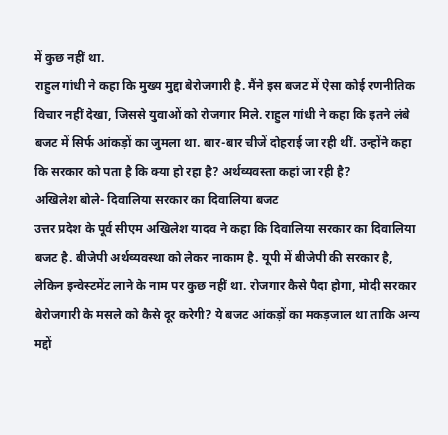में कुछ नहीं था.
राहुल गांधी ने कहा कि मुख्य मुद्दा बेरोजगारी है. मैंने इस बजट में ऐसा कोई रणनीतिक विचार नहीं देखा, जिससे युवाओं को रोजगार मिले. राहुल गांधी ने कहा कि इतने लंबे बजट में सिर्फ आंकड़ों का जुमला था. बार-बार चीजें दोहराई जा रही थीं. उन्होंने कहा कि सरकार को पता है कि क्या हो रहा है? अर्थव्यवस्ता कहां जा रही है?
अखिलेश बोले- दिवालिया सरकार का दिवालिया बजट
उत्तर प्रदेश के पूर्व सीएम अखिलेश यादव ने कहा कि दिवालिया सरकार का दिवालिया बजट है. बीजेपी अर्थव्यवस्था को लेकर नाकाम है. यूपी में बीजेपी की सरकार है, लेकिन इन्वेस्टमेंट लाने के नाम पर कुछ नहीं था. रोजगार कैसे पैदा होगा, मोदी सरकार बेरोजगारी के मसले को कैसे दूर करेगी? ये बजट आंकड़ों का मकड़जाल था ताकि अन्य मद्दों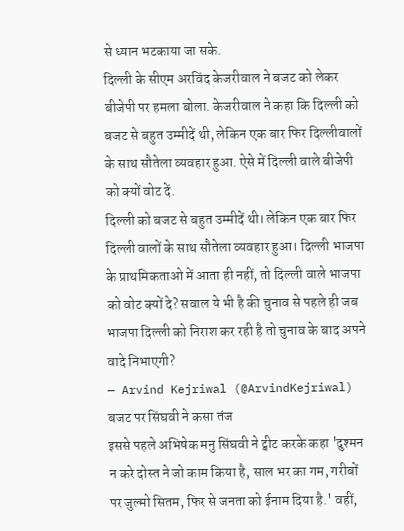से ध्यान भटकाया जा सके.
दिल्ली के सीएम अरविंद केजरीवाल ने बजट को लेकर बीजेपी पर हमला बोला. केजरीवाल ने कहा कि दिल्ली को बजट से बहुत उम्मीदें थी, लेकिन एक बार फिर दिल्लीवालों के साथ सौतेला व्यवहार हुआ. ऐसे में दिल्ली वाले बीजेपी को क्यों वोट दें.
दिल्ली को बजट से बहुत उम्मीदें थी। लेकिन एक बार फिर दिल्ली वालों के साथ सौतेला व्यवहार हुआ। दिल्ली भाजपा के प्राथमिकताओ में आता ही नहीं, तो दिल्ली वाले भाजपा को वोट क्यों दे? सवाल ये भी है की चुनाव से पहले ही जब भाजपा दिल्ली को निराश कर रही है तो चुनाव के बाद अपने वादे निभाएगी?
— Arvind Kejriwal (@ArvindKejriwal)
बजट पर सिंघवी ने कसा तंज
इससे पहले अभिषेक मनु सिंघवी ने ट्वीट करके कहा 'दुश्मन न करे दोस्त ने जो काम किया है, साल भर का गम, गरीबों पर जुल्मो सितम, फिर से जनता को ईनाम दिया है.' वहीं,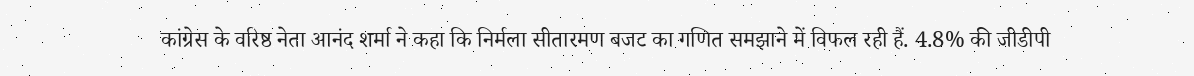कांग्रेस के वरिष्ठ नेता आनंद शर्मा ने कहा कि निर्मला सीतारमण बजट का गणित समझाने में विफल रही हैं. 4.8% की जीडीपी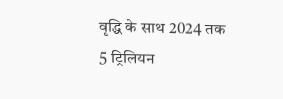वृद्धि के साथ 2024 तक 5 ट्रिलियन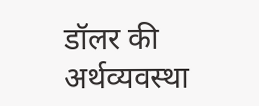डॉलर की अर्थव्यवस्था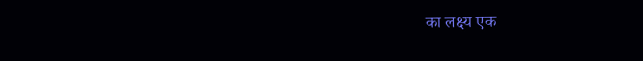का लक्ष्य एक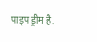पाइप ड्रीम है.